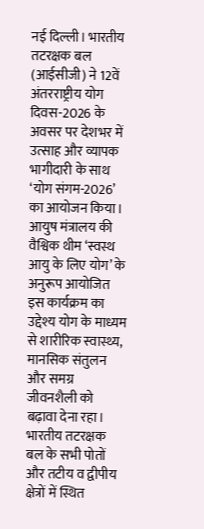नई दिल्ली। भारतीय तटरक्षक बल (आईसीजी) ने 12वें अंतरराष्ट्रीय योग दिवस-2026 के अवसर पर देशभर में उत्साह और व्यापक भागीदारी के साथ ‘योग संगम-2026’ का आयोजन किया। आयुष मंत्रालय की वैश्विक थीम ‘स्वस्थ आयु के लिए योग’ के अनुरूप आयोजित इस कार्यक्रम का उद्देश्य योग के माध्यम से शारीरिक स्वास्थ्य, मानसिक संतुलन और समग्र जीवनशैली को बढ़ावा देना रहा।
भारतीय तटरक्षक बल के सभी पोतों और तटीय व द्वीपीय क्षेत्रों में स्थित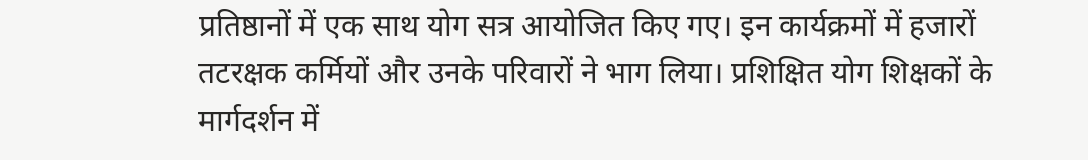प्रतिष्ठानों में एक साथ योग सत्र आयोजित किए गए। इन कार्यक्रमों में हजारों तटरक्षक कर्मियों और उनके परिवारों ने भाग लिया। प्रशिक्षित योग शिक्षकों के मार्गदर्शन में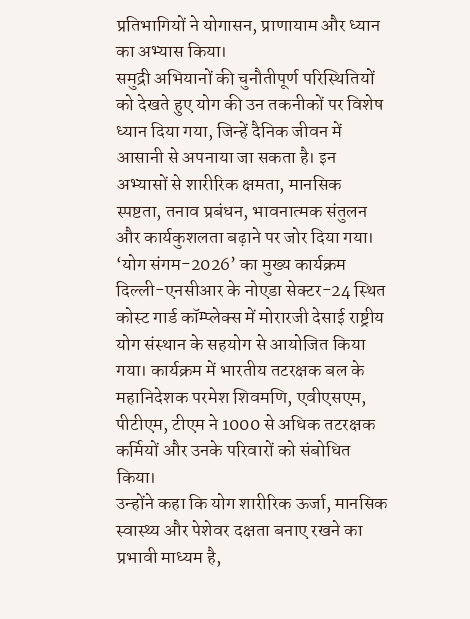प्रतिभागियों ने योगासन, प्राणायाम और ध्यान का अभ्यास किया।
समुद्री अभियानों की चुनौतीपूर्ण परिस्थितियों को देखते हुए योग की उन तकनीकों पर विशेष ध्यान दिया गया, जिन्हें दैनिक जीवन में आसानी से अपनाया जा सकता है। इन अभ्यासों से शारीरिक क्षमता, मानसिक स्पष्टता, तनाव प्रबंधन, भावनात्मक संतुलन और कार्यकुशलता बढ़ाने पर जोर दिया गया।
‘योग संगम-2026’ का मुख्य कार्यक्रम दिल्ली-एनसीआर के नोएडा सेक्टर-24 स्थित कोस्ट गार्ड कॉम्प्लेक्स में मोरारजी देसाई राष्ट्रीय योग संस्थान के सहयोग से आयोजित किया गया। कार्यक्रम में भारतीय तटरक्षक बल के महानिदेशक परमेश शिवमणि, एवीएसएम, पीटीएम, टीएम ने 1000 से अधिक तटरक्षक कर्मियों और उनके परिवारों को संबोधित किया।
उन्होंने कहा कि योग शारीरिक ऊर्जा, मानसिक स्वास्थ्य और पेशेवर दक्षता बनाए रखने का प्रभावी माध्यम है,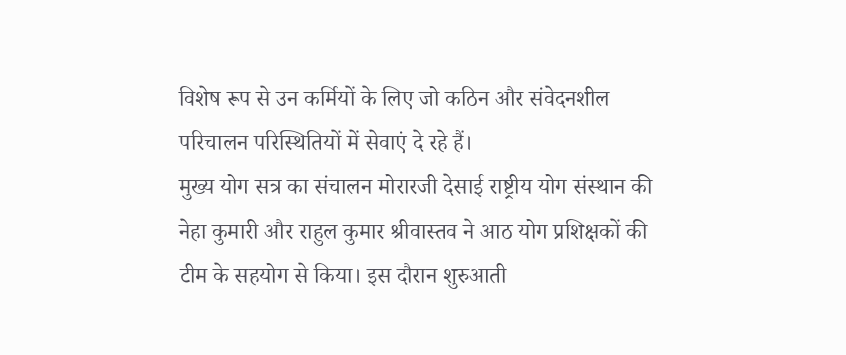विशेष रूप से उन कर्मियों के लिए जो कठिन और संवेदनशील परिचालन परिस्थितियों में सेवाएं दे रहे हैं।
मुख्य योग सत्र का संचालन मोरारजी देसाई राष्ट्रीय योग संस्थान की नेहा कुमारी और राहुल कुमार श्रीवास्तव ने आठ योग प्रशिक्षकों की टीम के सहयोग से किया। इस दौरान शुरुआती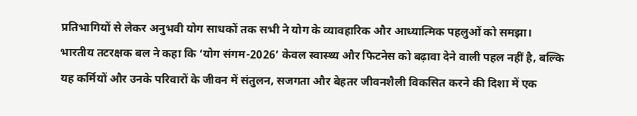प्रतिभागियों से लेकर अनुभवी योग साधकों तक सभी ने योग के व्यावहारिक और आध्यात्मिक पहलुओं को समझा।
भारतीय तटरक्षक बल ने कहा कि ‘योग संगम-2026’ केवल स्वास्थ्य और फिटनेस को बढ़ावा देने वाली पहल नहीं है, बल्कि यह कर्मियों और उनके परिवारों के जीवन में संतुलन, सजगता और बेहतर जीवनशैली विकसित करने की दिशा में एक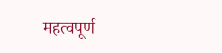महत्वपूर्ण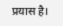प्रयास है।